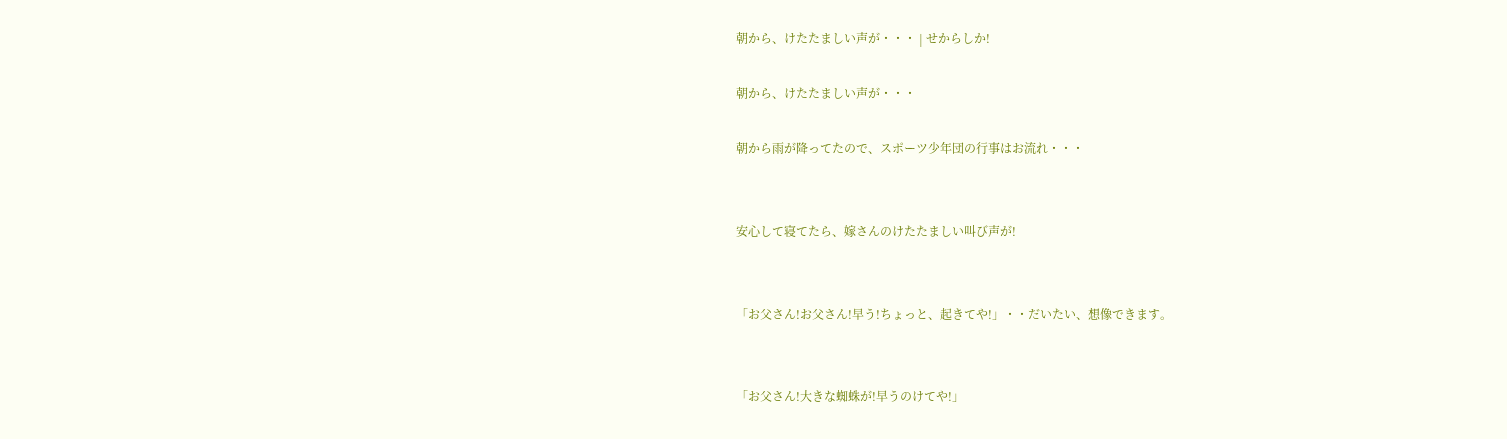朝から、けたたましい声が・・・ | せからしか!

朝から、けたたましい声が・・・

朝から雨が降ってたので、スポーツ少年団の行事はお流れ・・・


安心して寝てたら、嫁さんのけたたましい叫び声が!


「お父さん!お父さん!早う!ちょっと、起きてや!」・・だいたい、想像できます。


「お父さん!大きな蜘蛛が!早うのけてや!」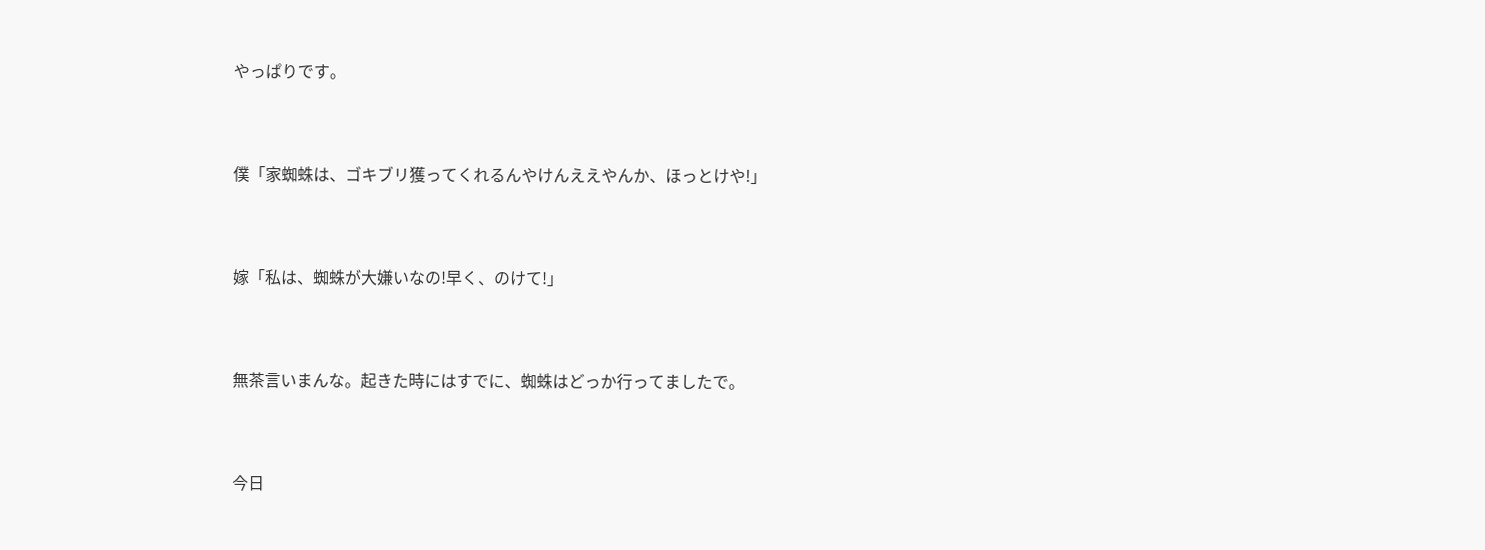やっぱりです。


僕「家蜘蛛は、ゴキブリ獲ってくれるんやけんええやんか、ほっとけや!」


嫁「私は、蜘蛛が大嫌いなの!早く、のけて!」


無茶言いまんな。起きた時にはすでに、蜘蛛はどっか行ってましたで。


今日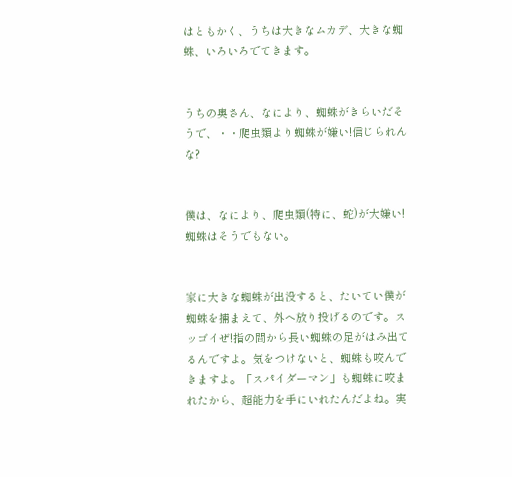はともかく、うちは大きなムカデ、大きな蜘蛛、いろいろでてきます。


うちの奥さん、なにより、蜘蛛がきらいだそうで、・・爬虫類より蜘蛛が嫌い!信じられんな?


僕は、なにより、爬虫類(特に、蛇)が大嫌い!蜘蛛はそうでもない。


家に大きな蜘蛛が出没すると、たいてい僕が蜘蛛を捕まえて、外へ放り投げるのです。スッゴイぜ!指の間から長い蜘蛛の足がはみ出てるんですよ。気をつけないと、蜘蛛も咬んできますよ。「スパイダーマン」も蜘蛛に咬まれたから、超能力を手にいれたんだよね。実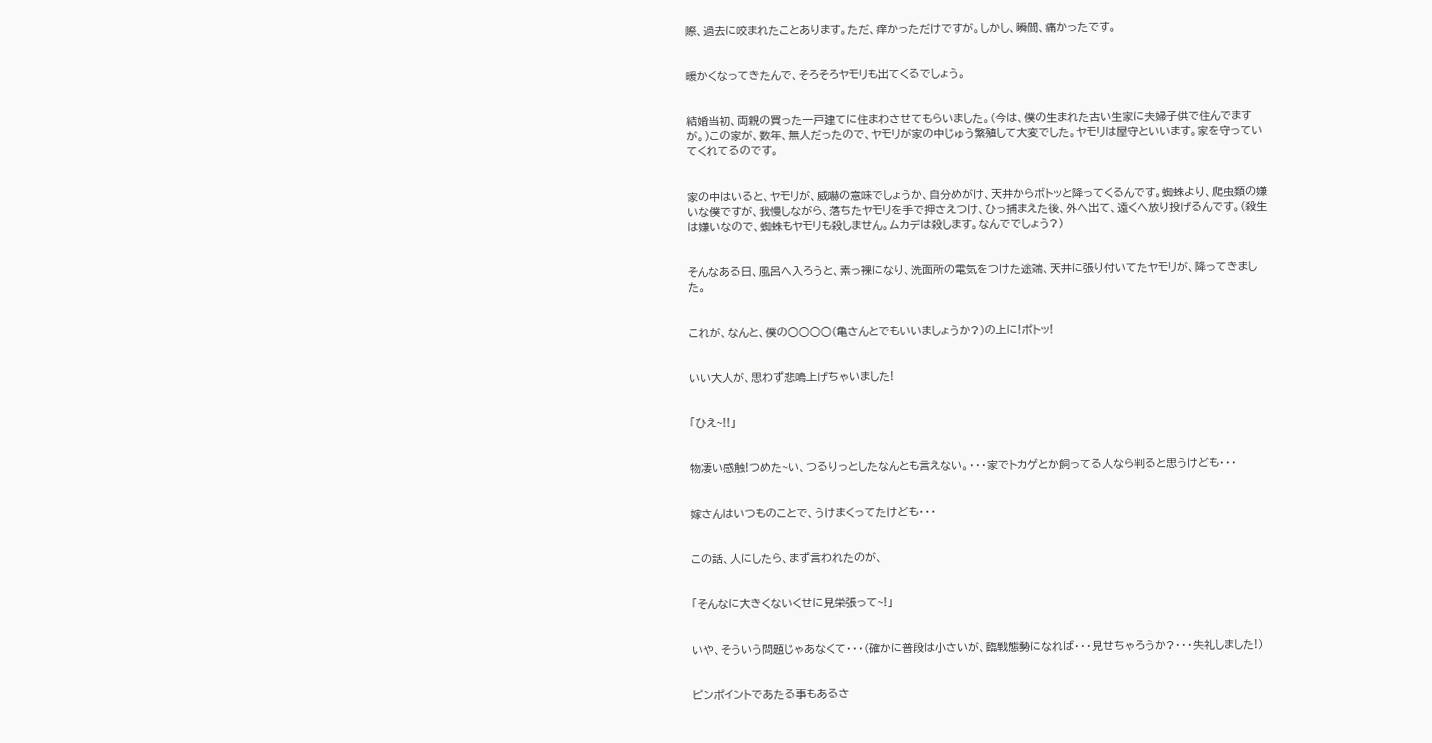際、過去に咬まれたことあります。ただ、痒かっただけですが。しかし、瞬間、痛かったです。


暖かくなってきたんで、そろそろヤモリも出てくるでしょう。


結婚当初、両親の買った一戸建てに住まわさせてもらいました。(今は、僕の生まれた古い生家に夫婦子供で住んでますが。)この家が、数年、無人だったので、ヤモリが家の中じゅう繁殖して大変でした。ヤモリは屋守といいます。家を守っていてくれてるのです。


家の中はいると、ヤモリが、威嚇の意味でしょうか、自分めがけ、天井からボトッと降ってくるんです。蜘蛛より、爬虫類の嫌いな僕ですが、我慢しながら、落ちたヤモリを手で押さえつけ、ひっ捕まえた後、外へ出て、遠くへ放り投げるんです。(殺生は嫌いなので、蜘蛛もヤモリも殺しません。ムカデは殺します。なんででしょう?)


そんなある日、風呂へ入ろうと、素っ裸になり、洗面所の電気をつけた途端、天井に張り付いてたヤモリが、降ってきました。


これが、なんと、僕の○○○○(亀さんとでもいいましょうか?)の上に!ポトッ!


いい大人が、思わず悲鳴上げちゃいました!


「ひえ~!!」


物凄い感触!つめた~い、つるりっとしたなんとも言えない。・・・家でトカゲとか飼ってる人なら判ると思うけども・・・


嫁さんはいつものことで、うけまくってたけども・・・


この話、人にしたら、まず言われたのが、


「そんなに大きくないくせに見栄張って~!」


いや、そういう問題じゃあなくて・・・(確かに普段は小さいが、臨戦態勢になれば・・・見せちゃろうか?・・・失礼しました!)


ピンポイントであたる事もあるさ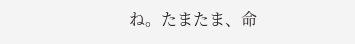ね。たまたま、命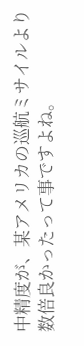中精度が、某アメリカの巡航ミサイルより数倍良かったって事ですよね。